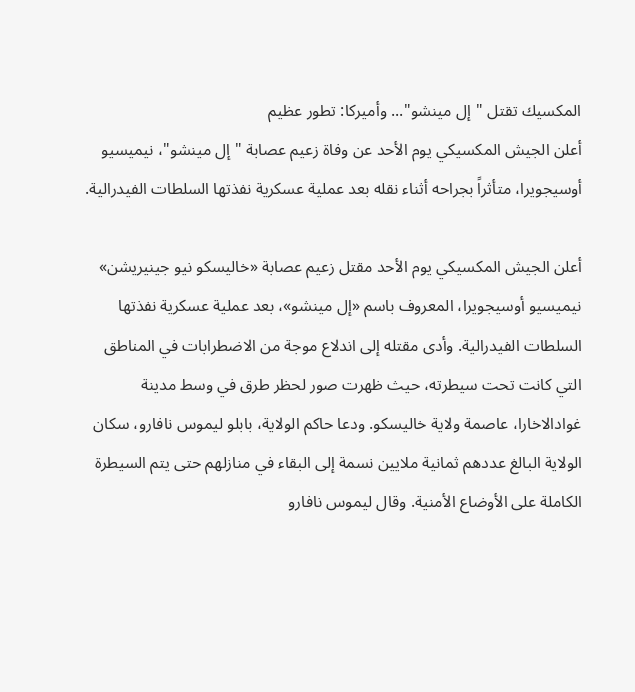المكسيك تقتل "إل مينشو"... وأميركا: تطور عظيم
أعلن الجيش المكسيكي يوم الأحد عن وفاة زعيم عصابة "إل مينشو"، نيميسيو أوسيجويرا، متأثراً بجراحه أثناء نقله بعد عملية عسكرية نفذتها السلطات الفيدرالية.

أعلن الجيش المكسيكي يوم الأحد مقتل زعيم عصابة «خاليسكو نيو جينيريشن» نيميسيو أوسيجويرا، المعروف باسم «إل مينشو»، بعد عملية عسكرية نفذتها السلطات الفيدرالية. وأدى مقتله إلى اندلاع موجة من الاضطرابات في المناطق التي كانت تحت سيطرته، حيث ظهرت صور لحظر طرق في وسط مدينة غوادالاخارا، عاصمة ولاية خاليسكو. ودعا حاكم الولاية، بابلو ليموس نافارو، سكان الولاية البالغ عددهم ثمانية ملايين نسمة إلى البقاء في منازلهم حتى يتم السيطرة الكاملة على الأوضاع الأمنية. وقال ليموس نافارو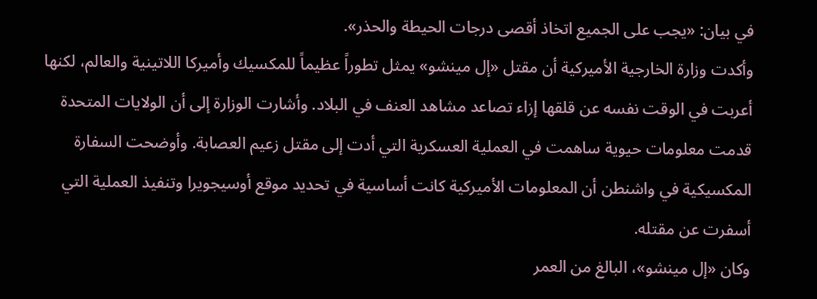في بيان: «يجب على الجميع اتخاذ أقصى درجات الحيطة والحذر».
وأكدت وزارة الخارجية الأميركية أن مقتل «إل مينشو» يمثل تطوراً عظيماً للمكسيك وأميركا اللاتينية والعالم، لكنها أعربت في الوقت نفسه عن قلقها إزاء تصاعد مشاهد العنف في البلاد. وأشارت الوزارة إلى أن الولايات المتحدة قدمت معلومات حيوية ساهمت في العملية العسكرية التي أدت إلى مقتل زعيم العصابة. وأوضحت السفارة المكسيكية في واشنطن أن المعلومات الأميركية كانت أساسية في تحديد موقع أوسيجويرا وتنفيذ العملية التي أسفرت عن مقتله.
وكان «إل مينشو»، البالغ من العمر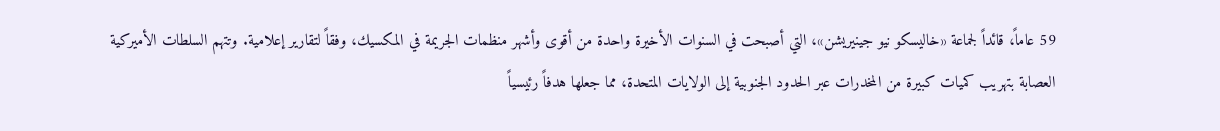59 عاماً، قائداً لجماعة «خاليسكو نيو جينيريشن»، التي أصبحت في السنوات الأخيرة واحدة من أقوى وأشهر منظمات الجريمة في المكسيك، وفقاً لتقارير إعلامية. وتتهم السلطات الأميركية العصابة بتهريب كميات كبيرة من المخدرات عبر الحدود الجنوبية إلى الولايات المتحدة، مما جعلها هدفاً رئيسياً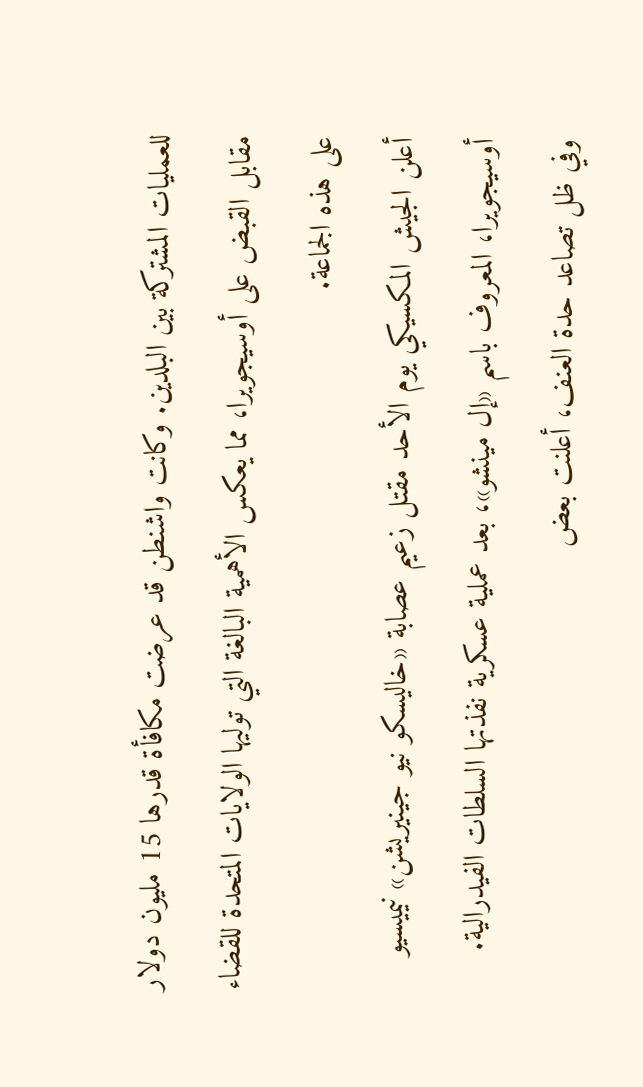للعمليات المشتركة بين البلدين. وكانت واشنطن قد عرضت مكافأة قدرها 15 مليون دولار مقابل القبض على أوسيجويرا، مما يعكس الأهمية البالغة التي توليها الولايات المتحدة للقضاء على هذه الجماعة.
أعلن الجيش المكسيكي يوم الأحد مقتل زعيم عصابة «خاليسكو نيو جينيريشن» نيميسيو أوسيجويرا، المعروف باسم «إل مينشو»، بعد عملية عسكرية نفذتها السلطات الفيدرالية.
وفي ظل تصاعد حدة العنف، أعلنت بعض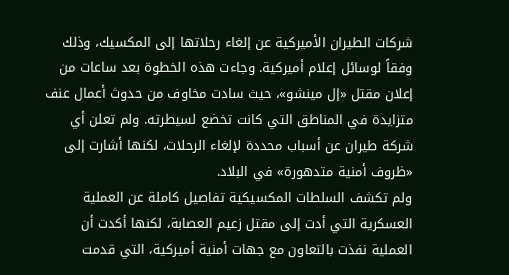شركات الطيران الأميركية عن إلغاء رحلاتها إلى المكسيك، وذلك وفقاً لوسائل إعلام أميركية. وجاءت هذه الخطوة بعد ساعات من إعلان مقتل «إل مينشو»، حيث سادت مخاوف من حدوث أعمال عنف متزايدة في المناطق التي كانت تخضع لسيطرته. ولم تعلن أي شركة طيران عن أسباب محددة لإلغاء الرحلات، لكنها أشارت إلى «ظروف أمنية متدهورة» في البلاد.
ولم تكشف السلطات المكسيكية تفاصيل كاملة عن العملية العسكرية التي أدت إلى مقتل زعيم العصابة، لكنها أكدت أن العملية نفذت بالتعاون مع جهات أمنية أميركية، التي قدمت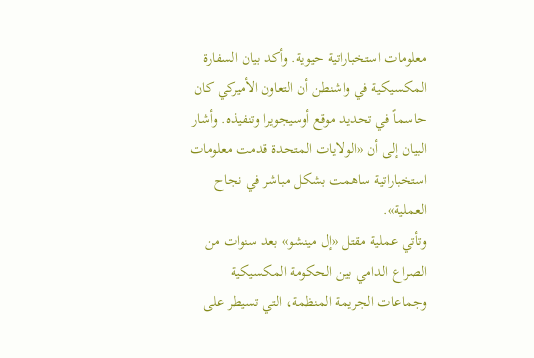معلومات استخباراتية حيوية. وأكد بيان السفارة المكسيكية في واشنطن أن التعاون الأميركي كان حاسماً في تحديد موقع أوسيجويرا وتنفيذه. وأشار البيان إلى أن «الولايات المتحدة قدمت معلومات استخباراتية ساهمت بشكل مباشر في نجاح العملية».
وتأتي عملية مقتل «إل مينشو» بعد سنوات من الصراع الدامي بين الحكومة المكسيكية وجماعات الجريمة المنظمة، التي تسيطر على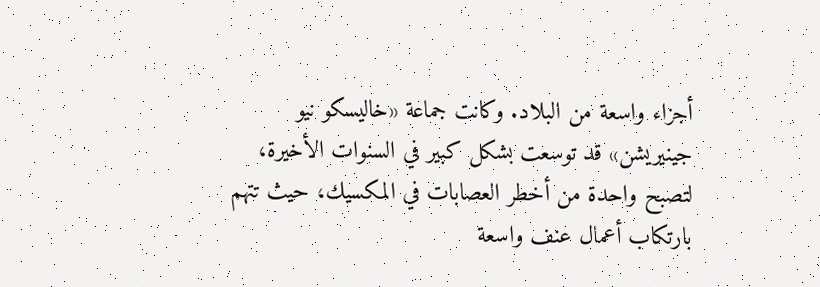أجزاء واسعة من البلاد. وكانت جماعة «خاليسكو نيو جينيريشن» قد توسعت بشكل كبير في السنوات الأخيرة، لتصبح واحدة من أخطر العصابات في المكسيك، حيث تتهم بارتكاب أعمال عنف واسعة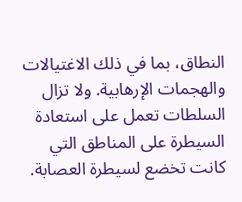النطاق، بما في ذلك الاغتيالات والهجمات الإرهابية. ولا تزال السلطات تعمل على استعادة السيطرة على المناطق التي كانت تخضع لسيطرة العصابة.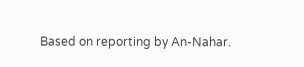Based on reporting by An-Nahar.